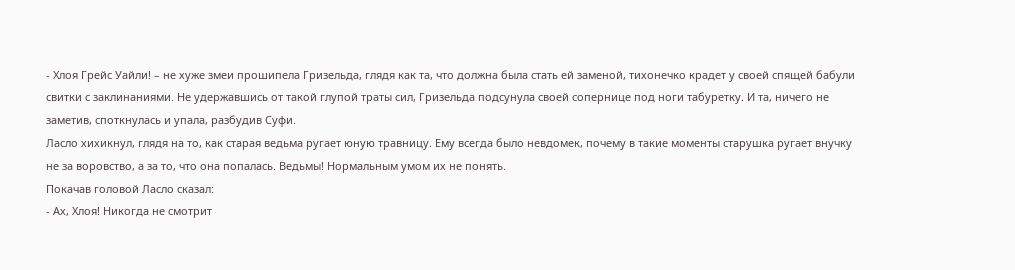- Хлоя Грейс Уайли! – не хуже змеи прошипела Гризельда, глядя как та, что должна была стать ей заменой, тихонечко крадет у своей спящей бабули свитки с заклинаниями. Не удержавшись от такой глупой траты сил, Гризельда подсунула своей сопернице под ноги табуретку. И та, ничего не заметив, споткнулась и упала, разбудив Суфи.
Ласло хихикнул, глядя на то, как старая ведьма ругает юную травницу. Ему всегда было невдомек, почему в такие моменты старушка ругает внучку не за воровство, а за то, что она попалась. Ведьмы! Нормальным умом их не понять.
Покачав головой Ласло сказал:
- Ах, Хлоя! Никогда не смотрит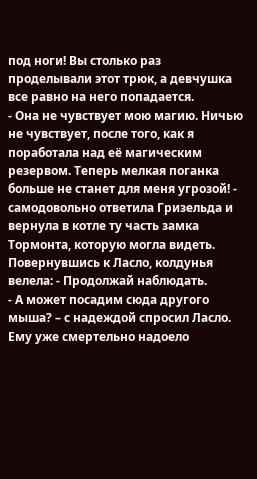под ноги! Вы столько раз проделывали этот трюк, а девчушка все равно на него попадается.
- Она не чувствует мою магию. Ничью не чувствует, после того, как я поработала над её магическим резервом. Теперь мелкая поганка больше не станет для меня угрозой! - самодовольно ответила Гризельда и вернула в котле ту часть замка Тормонта, которую могла видеть. Повернувшись к Ласло, колдунья велела: - Продолжай наблюдать.
- А может посадим сюда другого мыша? – с надеждой спросил Ласло. Ему уже смертельно надоело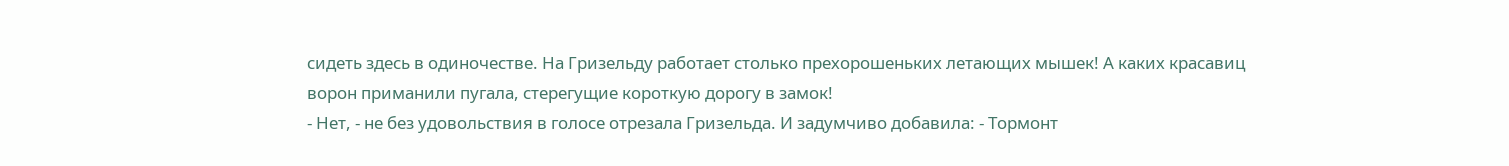сидеть здесь в одиночестве. На Гризельду работает столько прехорошеньких летающих мышек! А каких красавиц ворон приманили пугала, стерегущие короткую дорогу в замок!
- Нет, - не без удовольствия в голосе отрезала Гризельда. И задумчиво добавила: - Тормонт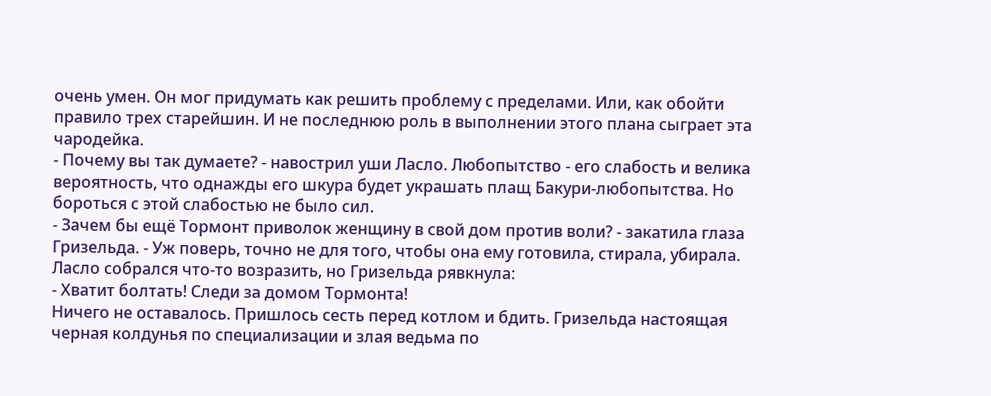очень умен. Он мог придумать как решить проблему с пределами. Или, как обойти правило трех старейшин. И не последнюю роль в выполнении этого плана сыграет эта чародейка.
- Почему вы так думаете? - навострил уши Ласло. Любопытство - его слабость и велика вероятность, что однажды его шкура будет украшать плащ Бакури-любопытства. Но бороться с этой слабостью не было сил.
- Зачем бы ещё Тормонт приволок женщину в свой дом против воли? - закатила глаза Гризельда. - Уж поверь, точно не для того, чтобы она ему готовила, стирала, убирала.
Ласло собрался что-то возразить, но Гризельда рявкнула:
- Хватит болтать! Следи за домом Тормонта!
Ничего не оставалось. Пришлось сесть перед котлом и бдить. Гризельда настоящая черная колдунья по специализации и злая ведьма по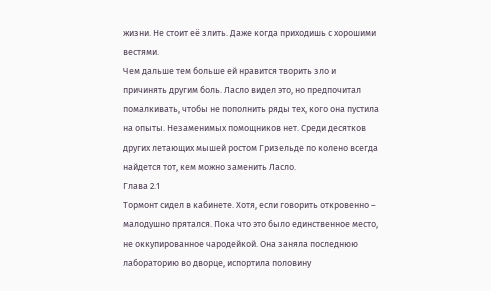жизни. Не стоит её злить. Даже когда приходишь с хорошими вестями.
Чем дальше тем больше ей нравится творить зло и причинять другим боль. Ласло видел это, но предпочитал помалкивать, чтобы не пополнить ряды тех, кого она пустила на опыты. Незаменимых помощников нет. Среди десятков других летающих мышей ростом Гризельде по колено всегда найдется тот, кем можно заменить Ласло.
Глава 2.1
Тормонт сидел в кабинете. Хотя, если говорить откровенно – малодушно прятался. Пока что это было единственное место, не оккупированное чародейкой. Она заняла последнюю лабораторию во дворце, испортила половину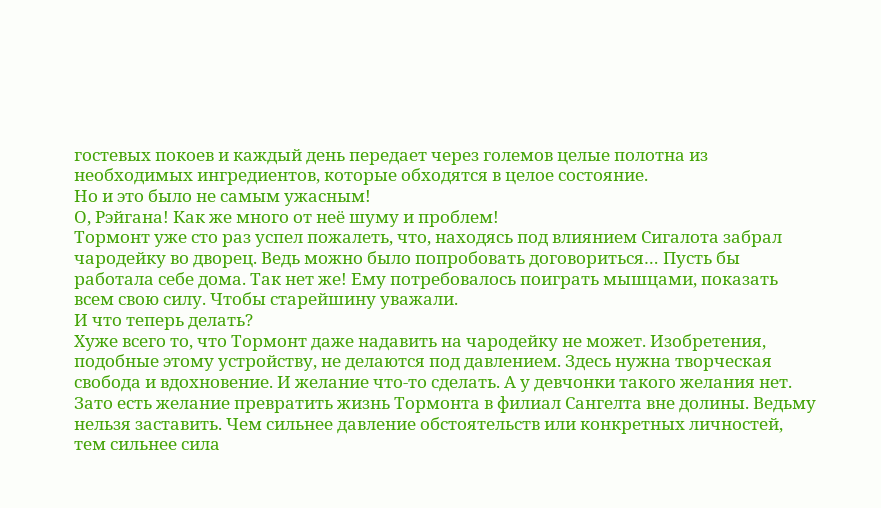гостевых покоев и каждый день передает через големов целые полотна из необходимых ингредиентов, которые обходятся в целое состояние.
Но и это было не самым ужасным!
О, Рэйгана! Как же много от неё шуму и проблем!
Тормонт уже сто раз успел пожалеть, что, находясь под влиянием Сигалота забрал чародейку во дворец. Ведь можно было попробовать договориться… Пусть бы работала себе дома. Так нет же! Ему потребовалось поиграть мышцами, показать всем свою силу. Чтобы старейшину уважали.
И что теперь делать?
Хуже всего то, что Тормонт даже надавить на чародейку не может. Изобретения, подобные этому устройству, не делаются под давлением. Здесь нужна творческая свобода и вдохновение. И желание что-то сделать. А у девчонки такого желания нет. Зато есть желание превратить жизнь Тормонта в филиал Сангелта вне долины. Ведьму нельзя заставить. Чем сильнее давление обстоятельств или конкретных личностей, тем сильнее сила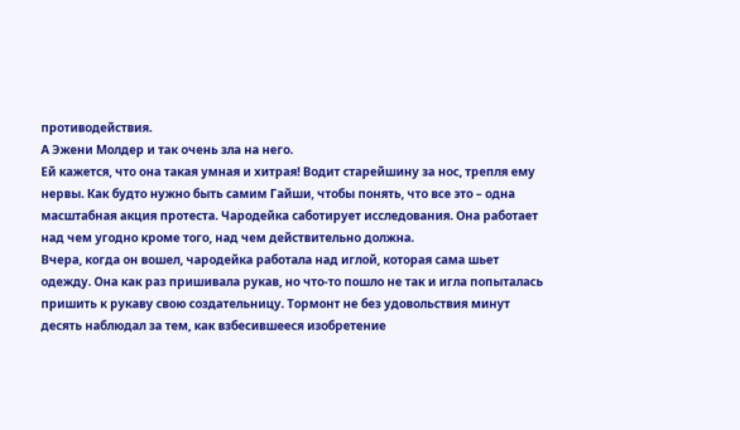противодействия.
А Эжени Молдер и так очень зла на него.
Ей кажется, что она такая умная и хитрая! Водит старейшину за нос, трепля ему нервы. Как будто нужно быть самим Гайши, чтобы понять, что все это – одна масштабная акция протеста. Чародейка саботирует исследования. Она работает над чем угодно кроме того, над чем действительно должна.
Вчера, когда он вошел, чародейка работала над иглой, которая сама шьет одежду. Она как раз пришивала рукав, но что-то пошло не так и игла попыталась пришить к рукаву свою создательницу. Тормонт не без удовольствия минут десять наблюдал за тем, как взбесившееся изобретение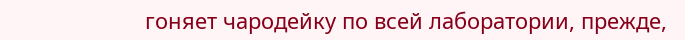гоняет чародейку по всей лаборатории, прежде,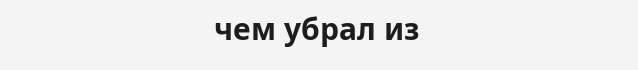чем убрал из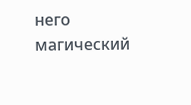него магический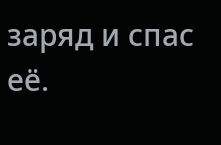заряд и спас её.